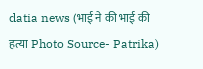datia news (भाई ने की भाई की हत्या Photo Source- Patrika)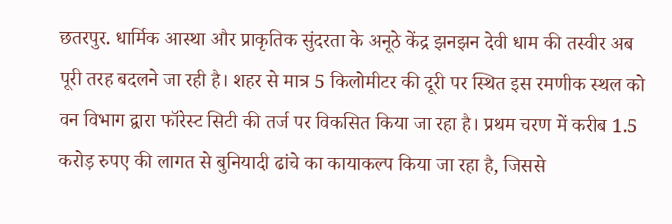छतरपुर. धार्मिक आस्था और प्राकृतिक सुंदरता के अनूठे केंद्र झनझन देवी धाम की तस्वीर अब पूरी तरह बदलने जा रही है। शहर से मात्र 5 किलोमीटर की दूरी पर स्थित इस रमणीक स्थल को वन विभाग द्वारा फॉरेस्ट सिटी की तर्ज पर विकसित किया जा रहा है। प्रथम चरण में करीब 1.5 करोड़ रुपए की लागत से बुनियादी ढांचे का कायाकल्प किया जा रहा है, जिससे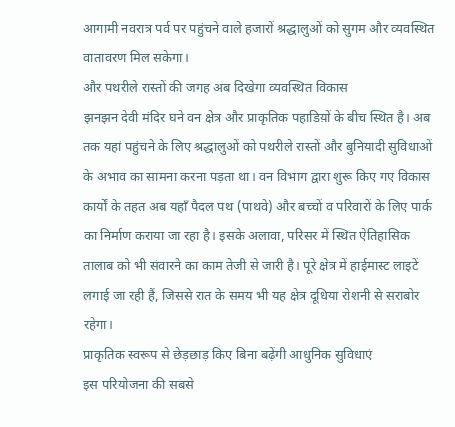आगामी नवरात्र पर्व पर पहुंचने वाले हजारों श्रद्धालुओं को सुगम और व्यवस्थित वातावरण मिल सकेगा।
और पथरीले रास्तों की जगह अब दिखेगा व्यवस्थित विकास
झनझन देवी मंदिर घने वन क्षेत्र और प्राकृतिक पहाडिय़ों के बीच स्थित है। अब तक यहां पहुंचने के लिए श्रद्धालुओं को पथरीले रास्तों और बुनियादी सुविधाओं के अभाव का सामना करना पड़ता था। वन विभाग द्वारा शुरू किए गए विकास कार्यों के तहत अब यहाँ पैदल पथ (पाथवे) और बच्चों व परिवारों के लिए पार्क का निर्माण कराया जा रहा है। इसके अलावा, परिसर में स्थित ऐतिहासिक तालाब को भी संवारने का काम तेजी से जारी है। पूरे क्षेत्र में हाईमास्ट लाइटें लगाई जा रही हैं, जिससे रात के समय भी यह क्षेत्र दूधिया रोशनी से सराबोर रहेगा।
प्राकृतिक स्वरूप से छेड़छाड़ किए बिना बढ़ेंगी आधुनिक सुविधाएं
इस परियोजना की सबसे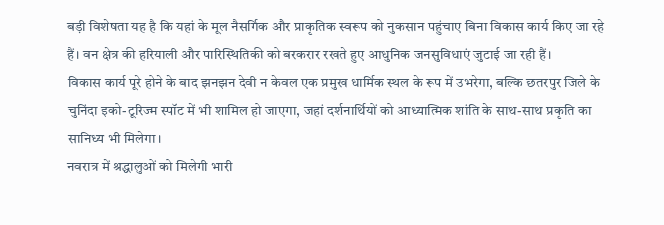बड़ी विशेषता यह है कि यहां के मूल नैसर्गिक और प्राकृतिक स्वरूप को नुकसान पहुंचाए बिना विकास कार्य किए जा रहे हैं। वन क्षेत्र की हरियाली और पारिस्थितिकी को बरकरार रखते हुए आधुनिक जनसुविधाएं जुटाई जा रही हैं।
विकास कार्य पूरे होने के बाद झनझन देवी न केवल एक प्रमुख धार्मिक स्थल के रूप में उभरेगा, बल्कि छतरपुर जिले के चुनिंदा इको-टूरिज्म स्पॉट में भी शामिल हो जाएगा, जहां दर्शनार्थियों को आध्यात्मिक शांति के साथ-साथ प्रकृति का सानिध्य भी मिलेगा।
नवरात्र में श्रद्धालुओं को मिलेगी भारी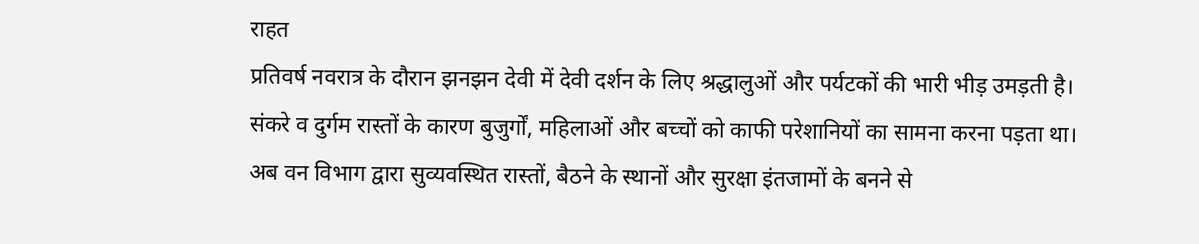राहत
प्रतिवर्ष नवरात्र के दौरान झनझन देवी में देवी दर्शन के लिए श्रद्धालुओं और पर्यटकों की भारी भीड़ उमड़ती है। संकरे व दुर्गम रास्तों के कारण बुजुर्गों, महिलाओं और बच्चों को काफी परेशानियों का सामना करना पड़ता था। अब वन विभाग द्वारा सुव्यवस्थित रास्तों, बैठने के स्थानों और सुरक्षा इंतजामों के बनने से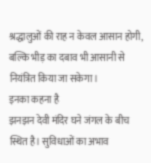श्रद्धालुओं की राह न केवल आसान होगी, बल्कि भीड़ का दबाव भी आसानी से नियंत्रित किया जा सकेगा।
इनका कहना है
झनझन देवी मंदिर घने जंगल के बीच स्थित है। सुविधाओं का अभाव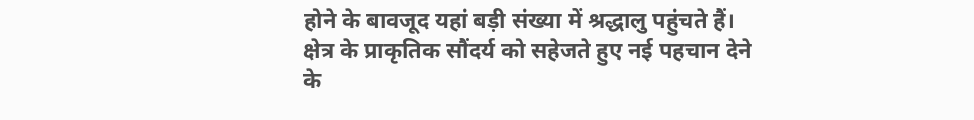होने के बावजूद यहां बड़ी संख्या में श्रद्धालु पहुंचते हैं। क्षेत्र के प्राकृतिक सौंदर्य को सहेजते हुए नई पहचान देने के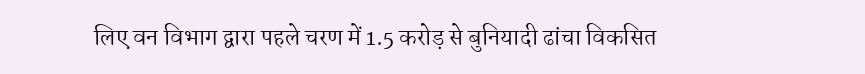लिए वन विभाग द्वारा पहले चरण में 1.5 करोड़ से बुनियादी ढांचा विकसित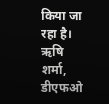किया जा रहा है।
ऋषि शर्मा, डीएफओ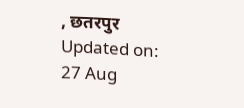, छतरपुर
Updated on:
27 Aug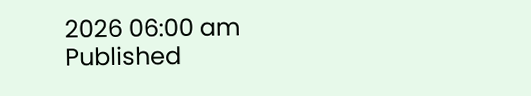2026 06:00 am
Published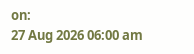on:
27 Aug 2026 06:00 am